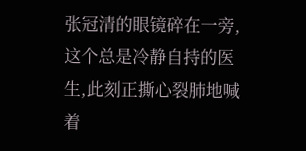张冠清的眼镜碎在一旁,这个总是冷静自持的医生,此刻正撕心裂肺地喊着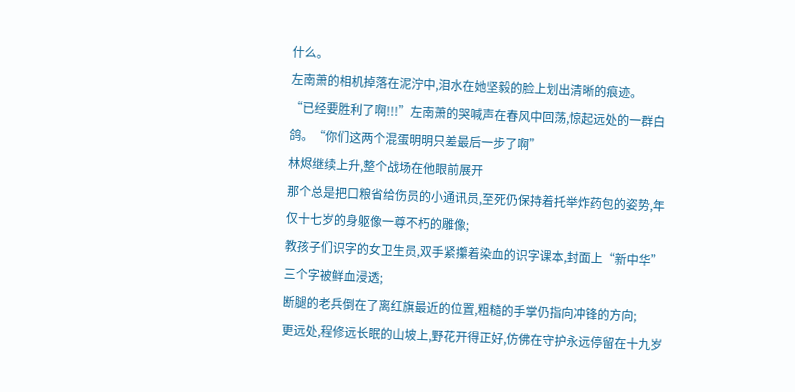什么。
左南萧的相机掉落在泥泞中,泪水在她坚毅的脸上划出清晰的痕迹。
“已经要胜利了啊!!!”左南萧的哭喊声在春风中回荡,惊起远处的一群白鸽。“你们这两个混蛋明明只差最后一步了啊”
林烬继续上升,整个战场在他眼前展开
那个总是把口粮省给伤员的小通讯员,至死仍保持着托举炸药包的姿势,年仅十七岁的身躯像一尊不朽的雕像;
教孩子们识字的女卫生员,双手紧攥着染血的识字课本,封面上“新中华”三个字被鲜血浸透;
断腿的老兵倒在了离红旗最近的位置,粗糙的手掌仍指向冲锋的方向;
更远处,程修远长眠的山坡上,野花开得正好,仿佛在守护永远停留在十九岁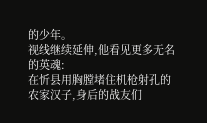的少年。
视线继续延伸,他看见更多无名的英魂:
在忻县用胸膛堵住机枪射孔的农家汉子,身后的战友们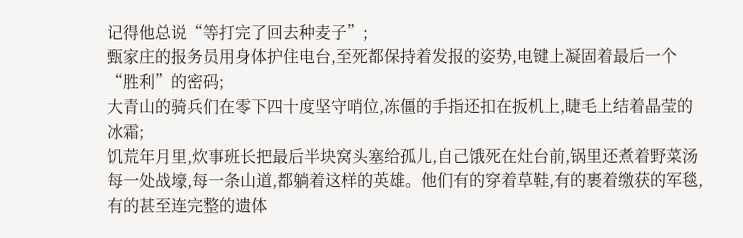记得他总说“等打完了回去种麦子”;
甄家庄的报务员用身体护住电台,至死都保持着发报的姿势,电键上凝固着最后一个“胜利”的密码;
大青山的骑兵们在零下四十度坚守哨位,冻僵的手指还扣在扳机上,睫毛上结着晶莹的冰霜;
饥荒年月里,炊事班长把最后半块窝头塞给孤儿,自己饿死在灶台前,锅里还煮着野菜汤
每一处战壕,每一条山道,都躺着这样的英雄。他们有的穿着草鞋,有的裹着缴获的军毯,有的甚至连完整的遗体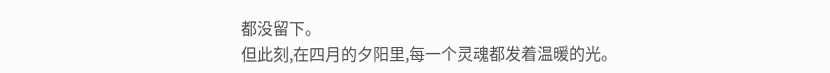都没留下。
但此刻,在四月的夕阳里,每一个灵魂都发着温暖的光。